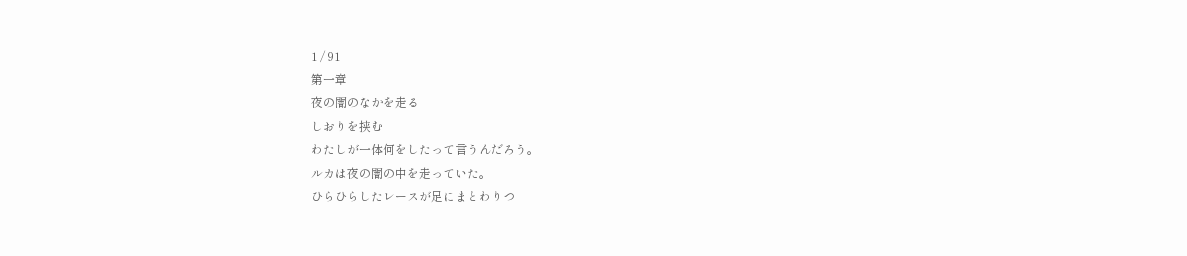1 / 91
第一章
夜の闇のなかを走る
しおりを挟む
わたしが一体何をしたって言うんだろう。
ルカは夜の闇の中を走っていた。
ひらひらしたレースが足にまとわりつ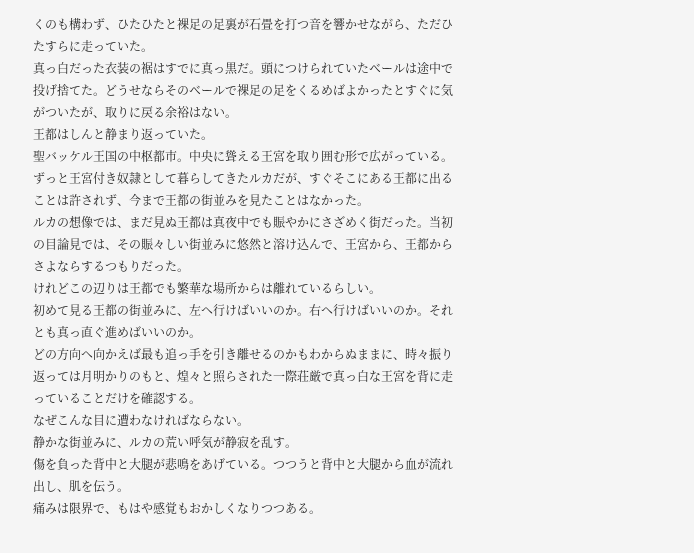くのも構わず、ひたひたと裸足の足裏が石畳を打つ音を響かせながら、ただひたすらに走っていた。
真っ白だった衣装の裾はすでに真っ黒だ。頭につけられていたベールは途中で投げ捨てた。どうせならそのベールで裸足の足をくるめばよかったとすぐに気がついたが、取りに戻る余裕はない。
王都はしんと静まり返っていた。
聖バッケル王国の中枢都市。中央に聳える王宮を取り囲む形で広がっている。ずっと王宮付き奴隷として暮らしてきたルカだが、すぐそこにある王都に出ることは許されず、今まで王都の街並みを見たことはなかった。
ルカの想像では、まだ見ぬ王都は真夜中でも賑やかにさざめく街だった。当初の目論見では、その賑々しい街並みに悠然と溶け込んで、王宮から、王都からさよならするつもりだった。
けれどこの辺りは王都でも繁華な場所からは離れているらしい。
初めて見る王都の街並みに、左へ行けばいいのか。右へ行けばいいのか。それとも真っ直ぐ進めばいいのか。
どの方向へ向かえば最も追っ手を引き離せるのかもわからぬままに、時々振り返っては月明かりのもと、煌々と照らされた一際荘厳で真っ白な王宮を背に走っていることだけを確認する。
なぜこんな目に遭わなければならない。
静かな街並みに、ルカの荒い呼気が静寂を乱す。
傷を負った背中と大腿が悲鳴をあげている。つつうと背中と大腿から血が流れ出し、肌を伝う。
痛みは限界で、もはや感覚もおかしくなりつつある。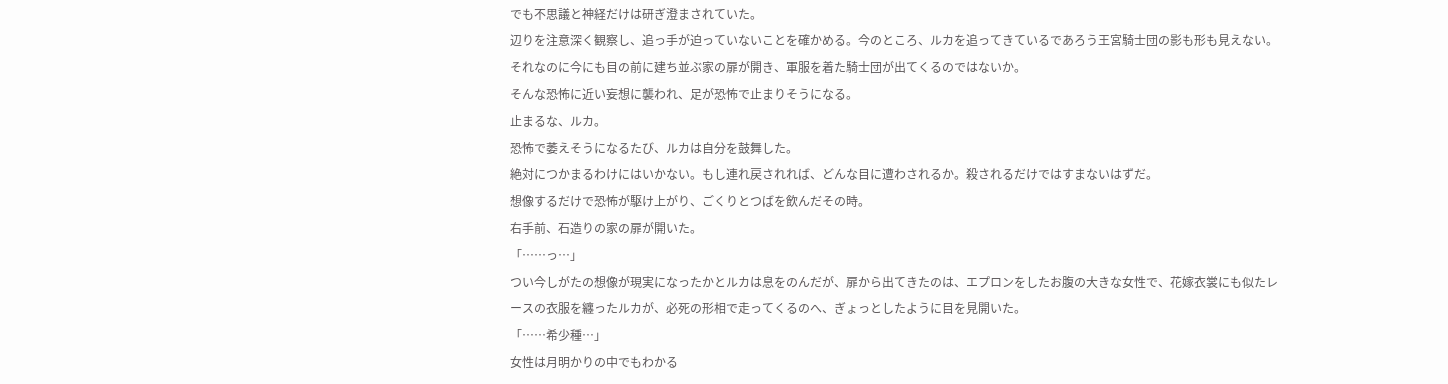でも不思議と神経だけは研ぎ澄まされていた。
辺りを注意深く観察し、追っ手が迫っていないことを確かめる。今のところ、ルカを追ってきているであろう王宮騎士団の影も形も見えない。それなのに今にも目の前に建ち並ぶ家の扉が開き、軍服を着た騎士団が出てくるのではないか。
そんな恐怖に近い妄想に襲われ、足が恐怖で止まりそうになる。
止まるな、ルカ。
恐怖で萎えそうになるたび、ルカは自分を鼓舞した。
絶対につかまるわけにはいかない。もし連れ戻されれば、どんな目に遭わされるか。殺されるだけではすまないはずだ。
想像するだけで恐怖が駆け上がり、ごくりとつばを飲んだその時。
右手前、石造りの家の扉が開いた。
「……っ…」
つい今しがたの想像が現実になったかとルカは息をのんだが、扉から出てきたのは、エプロンをしたお腹の大きな女性で、花嫁衣裳にも似たレースの衣服を纏ったルカが、必死の形相で走ってくるのへ、ぎょっとしたように目を見開いた。
「……希少種…」
女性は月明かりの中でもわかる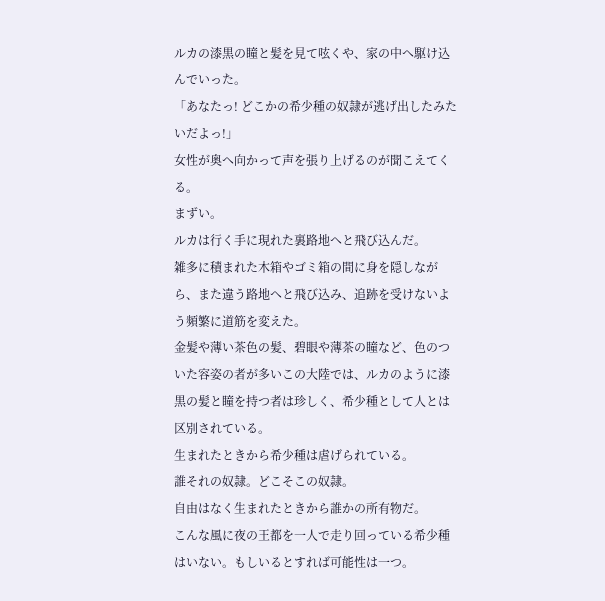ルカの漆黒の瞳と髪を見て呟くや、家の中へ駆け込んでいった。
「あなたっ! どこかの希少種の奴隷が逃げ出したみたいだよっ!」
女性が奥へ向かって声を張り上げるのが聞こえてくる。
まずい。
ルカは行く手に現れた裏路地へと飛び込んだ。
雑多に積まれた木箱やゴミ箱の間に身を隠しながら、また違う路地へと飛び込み、追跡を受けないよう頻繁に道筋を変えた。
金髪や薄い茶色の髪、碧眼や薄茶の瞳など、色のついた容姿の者が多いこの大陸では、ルカのように漆黒の髪と瞳を持つ者は珍しく、希少種として人とは区別されている。
生まれたときから希少種は虐げられている。
誰それの奴隷。どこそこの奴隷。
自由はなく生まれたときから誰かの所有物だ。
こんな風に夜の王都を一人で走り回っている希少種はいない。もしいるとすれば可能性は一つ。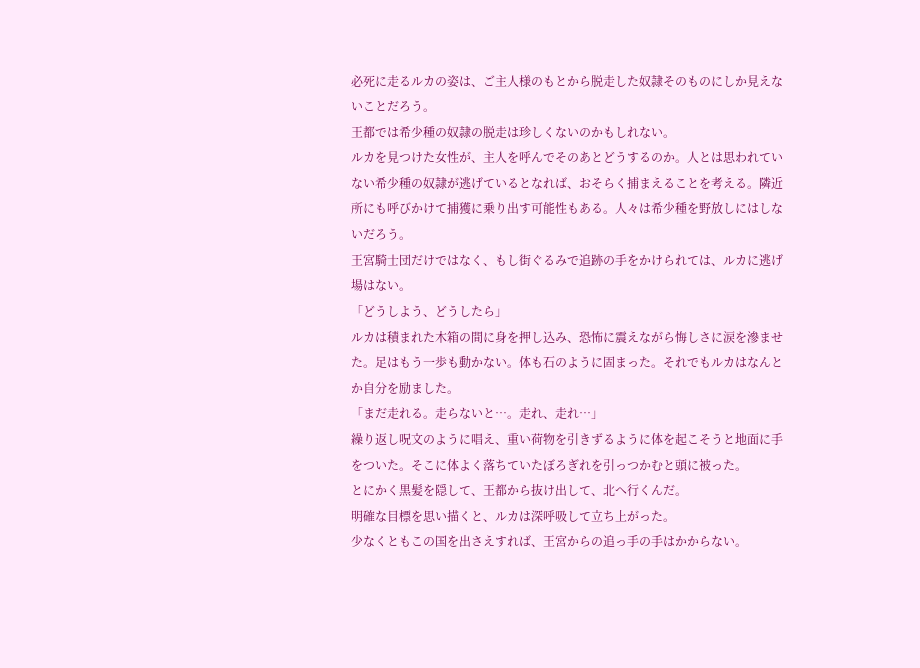必死に走るルカの姿は、ご主人様のもとから脱走した奴隷そのものにしか見えないことだろう。
王都では希少種の奴隷の脱走は珍しくないのかもしれない。
ルカを見つけた女性が、主人を呼んでそのあとどうするのか。人とは思われていない希少種の奴隷が逃げているとなれば、おそらく捕まえることを考える。隣近所にも呼びかけて捕獲に乗り出す可能性もある。人々は希少種を野放しにはしないだろう。
王宮騎士団だけではなく、もし街ぐるみで追跡の手をかけられては、ルカに逃げ場はない。
「どうしよう、どうしたら」
ルカは積まれた木箱の間に身を押し込み、恐怖に震えながら悔しさに涙を滲ませた。足はもう一歩も動かない。体も石のように固まった。それでもルカはなんとか自分を励ました。
「まだ走れる。走らないと…。走れ、走れ…」
繰り返し呪文のように唱え、重い荷物を引きずるように体を起こそうと地面に手をついた。そこに体よく落ちていたぼろぎれを引っつかむと頭に被った。
とにかく黒髪を隠して、王都から抜け出して、北へ行くんだ。
明確な目標を思い描くと、ルカは深呼吸して立ち上がった。
少なくともこの国を出さえすれば、王宮からの追っ手の手はかからない。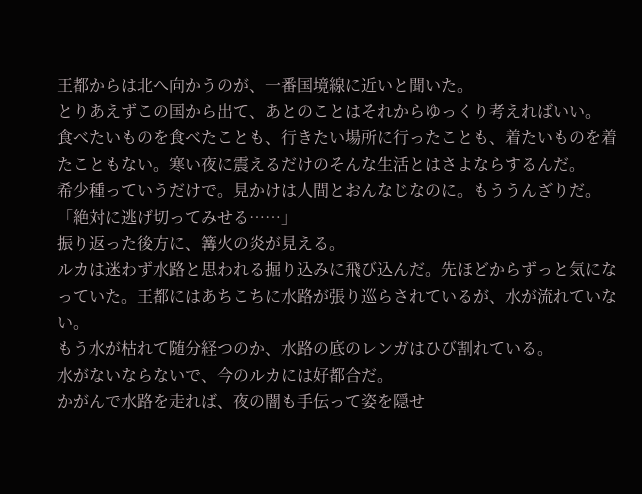王都からは北へ向かうのが、一番国境線に近いと聞いた。
とりあえずこの国から出て、あとのことはそれからゆっくり考えればいい。
食べたいものを食べたことも、行きたい場所に行ったことも、着たいものを着たこともない。寒い夜に震えるだけのそんな生活とはさよならするんだ。
希少種っていうだけで。見かけは人間とおんなじなのに。もううんざりだ。
「絶対に逃げ切ってみせる……」
振り返った後方に、篝火の炎が見える。
ルカは迷わず水路と思われる掘り込みに飛び込んだ。先ほどからずっと気になっていた。王都にはあちこちに水路が張り巡らされているが、水が流れていない。
もう水が枯れて随分経つのか、水路の底のレンガはひび割れている。
水がないならないで、今のルカには好都合だ。
かがんで水路を走れば、夜の闇も手伝って姿を隠せ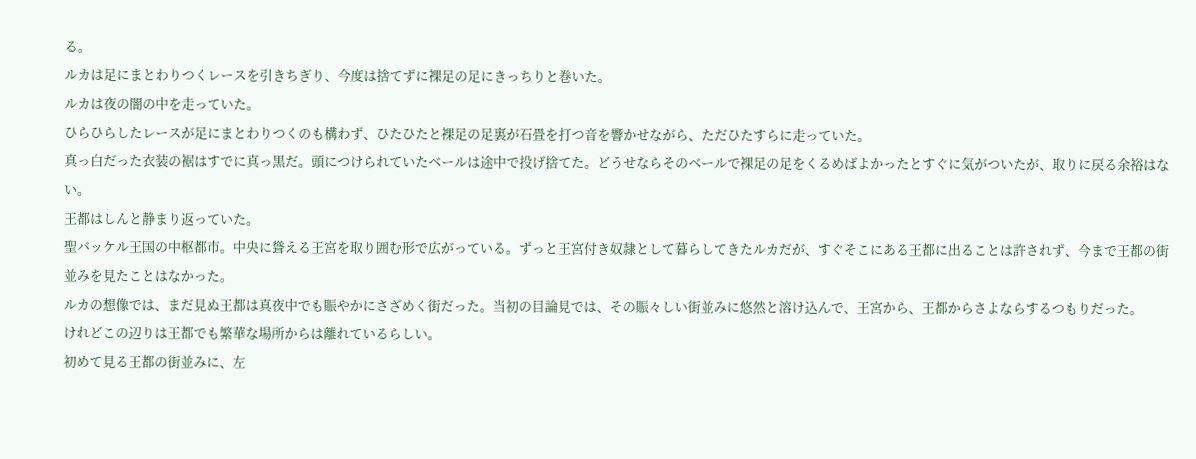る。
ルカは足にまとわりつくレースを引きちぎり、今度は捨てずに裸足の足にきっちりと巻いた。
ルカは夜の闇の中を走っていた。
ひらひらしたレースが足にまとわりつくのも構わず、ひたひたと裸足の足裏が石畳を打つ音を響かせながら、ただひたすらに走っていた。
真っ白だった衣装の裾はすでに真っ黒だ。頭につけられていたベールは途中で投げ捨てた。どうせならそのベールで裸足の足をくるめばよかったとすぐに気がついたが、取りに戻る余裕はない。
王都はしんと静まり返っていた。
聖バッケル王国の中枢都市。中央に聳える王宮を取り囲む形で広がっている。ずっと王宮付き奴隷として暮らしてきたルカだが、すぐそこにある王都に出ることは許されず、今まで王都の街並みを見たことはなかった。
ルカの想像では、まだ見ぬ王都は真夜中でも賑やかにさざめく街だった。当初の目論見では、その賑々しい街並みに悠然と溶け込んで、王宮から、王都からさよならするつもりだった。
けれどこの辺りは王都でも繁華な場所からは離れているらしい。
初めて見る王都の街並みに、左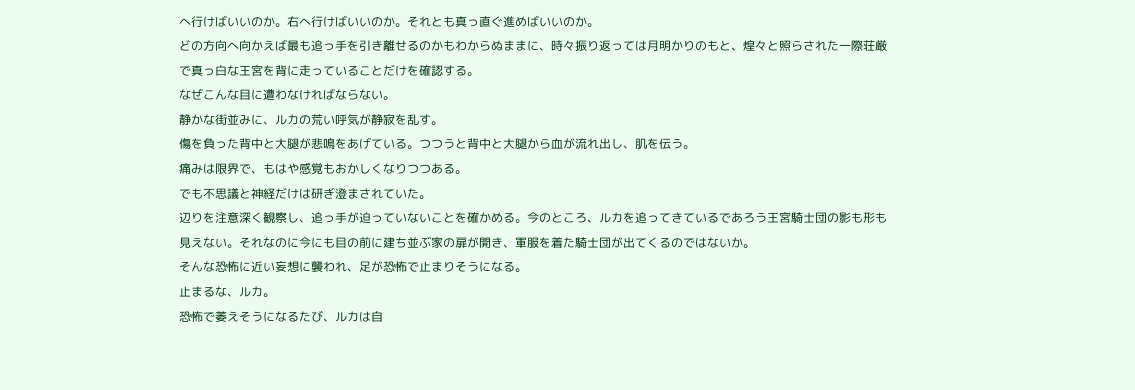へ行けばいいのか。右へ行けばいいのか。それとも真っ直ぐ進めばいいのか。
どの方向へ向かえば最も追っ手を引き離せるのかもわからぬままに、時々振り返っては月明かりのもと、煌々と照らされた一際荘厳で真っ白な王宮を背に走っていることだけを確認する。
なぜこんな目に遭わなければならない。
静かな街並みに、ルカの荒い呼気が静寂を乱す。
傷を負った背中と大腿が悲鳴をあげている。つつうと背中と大腿から血が流れ出し、肌を伝う。
痛みは限界で、もはや感覚もおかしくなりつつある。
でも不思議と神経だけは研ぎ澄まされていた。
辺りを注意深く観察し、追っ手が迫っていないことを確かめる。今のところ、ルカを追ってきているであろう王宮騎士団の影も形も見えない。それなのに今にも目の前に建ち並ぶ家の扉が開き、軍服を着た騎士団が出てくるのではないか。
そんな恐怖に近い妄想に襲われ、足が恐怖で止まりそうになる。
止まるな、ルカ。
恐怖で萎えそうになるたび、ルカは自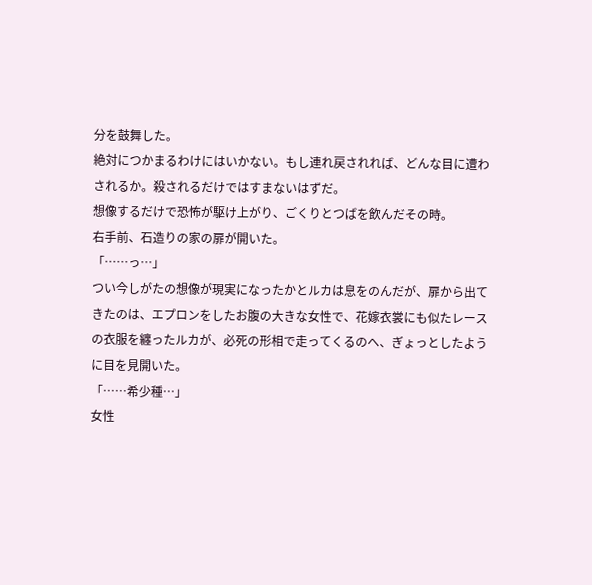分を鼓舞した。
絶対につかまるわけにはいかない。もし連れ戻されれば、どんな目に遭わされるか。殺されるだけではすまないはずだ。
想像するだけで恐怖が駆け上がり、ごくりとつばを飲んだその時。
右手前、石造りの家の扉が開いた。
「……っ…」
つい今しがたの想像が現実になったかとルカは息をのんだが、扉から出てきたのは、エプロンをしたお腹の大きな女性で、花嫁衣裳にも似たレースの衣服を纏ったルカが、必死の形相で走ってくるのへ、ぎょっとしたように目を見開いた。
「……希少種…」
女性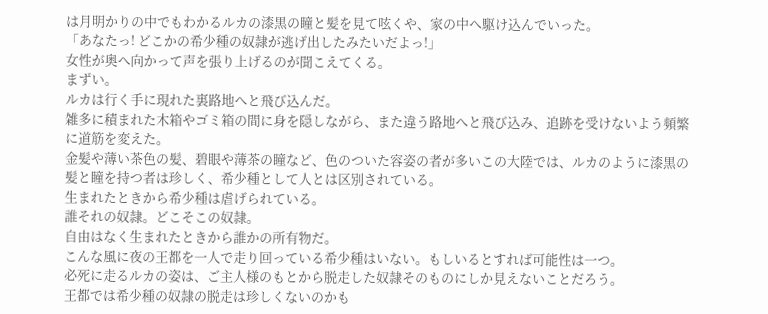は月明かりの中でもわかるルカの漆黒の瞳と髪を見て呟くや、家の中へ駆け込んでいった。
「あなたっ! どこかの希少種の奴隷が逃げ出したみたいだよっ!」
女性が奥へ向かって声を張り上げるのが聞こえてくる。
まずい。
ルカは行く手に現れた裏路地へと飛び込んだ。
雑多に積まれた木箱やゴミ箱の間に身を隠しながら、また違う路地へと飛び込み、追跡を受けないよう頻繁に道筋を変えた。
金髪や薄い茶色の髪、碧眼や薄茶の瞳など、色のついた容姿の者が多いこの大陸では、ルカのように漆黒の髪と瞳を持つ者は珍しく、希少種として人とは区別されている。
生まれたときから希少種は虐げられている。
誰それの奴隷。どこそこの奴隷。
自由はなく生まれたときから誰かの所有物だ。
こんな風に夜の王都を一人で走り回っている希少種はいない。もしいるとすれば可能性は一つ。
必死に走るルカの姿は、ご主人様のもとから脱走した奴隷そのものにしか見えないことだろう。
王都では希少種の奴隷の脱走は珍しくないのかも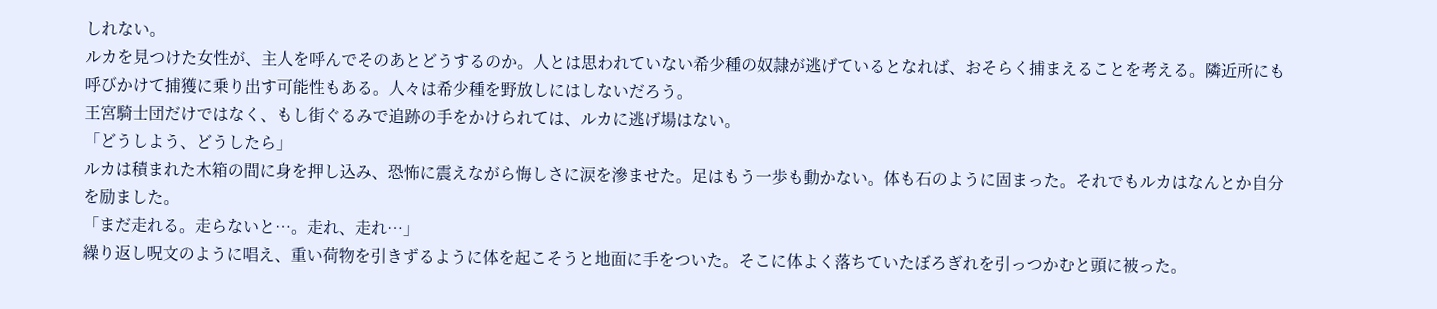しれない。
ルカを見つけた女性が、主人を呼んでそのあとどうするのか。人とは思われていない希少種の奴隷が逃げているとなれば、おそらく捕まえることを考える。隣近所にも呼びかけて捕獲に乗り出す可能性もある。人々は希少種を野放しにはしないだろう。
王宮騎士団だけではなく、もし街ぐるみで追跡の手をかけられては、ルカに逃げ場はない。
「どうしよう、どうしたら」
ルカは積まれた木箱の間に身を押し込み、恐怖に震えながら悔しさに涙を滲ませた。足はもう一歩も動かない。体も石のように固まった。それでもルカはなんとか自分を励ました。
「まだ走れる。走らないと…。走れ、走れ…」
繰り返し呪文のように唱え、重い荷物を引きずるように体を起こそうと地面に手をついた。そこに体よく落ちていたぼろぎれを引っつかむと頭に被った。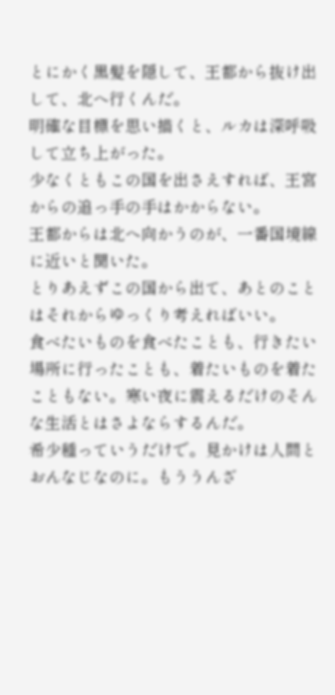とにかく黒髪を隠して、王都から抜け出して、北へ行くんだ。
明確な目標を思い描くと、ルカは深呼吸して立ち上がった。
少なくともこの国を出さえすれば、王宮からの追っ手の手はかからない。
王都からは北へ向かうのが、一番国境線に近いと聞いた。
とりあえずこの国から出て、あとのことはそれからゆっくり考えればいい。
食べたいものを食べたことも、行きたい場所に行ったことも、着たいものを着たこともない。寒い夜に震えるだけのそんな生活とはさよならするんだ。
希少種っていうだけで。見かけは人間とおんなじなのに。もううんざ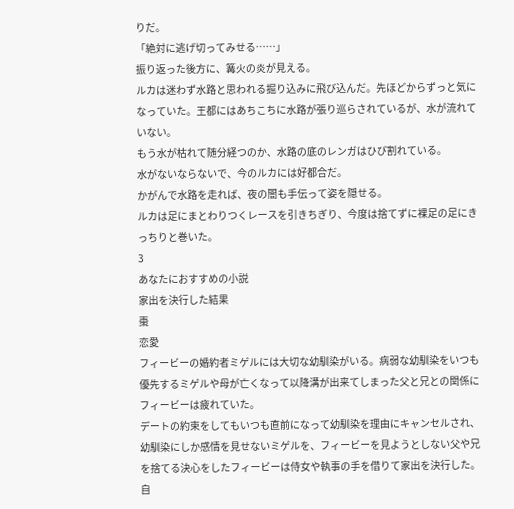りだ。
「絶対に逃げ切ってみせる……」
振り返った後方に、篝火の炎が見える。
ルカは迷わず水路と思われる掘り込みに飛び込んだ。先ほどからずっと気になっていた。王都にはあちこちに水路が張り巡らされているが、水が流れていない。
もう水が枯れて随分経つのか、水路の底のレンガはひび割れている。
水がないならないで、今のルカには好都合だ。
かがんで水路を走れば、夜の闇も手伝って姿を隠せる。
ルカは足にまとわりつくレースを引きちぎり、今度は捨てずに裸足の足にきっちりと巻いた。
3
あなたにおすすめの小説
家出を決行した結果
棗
恋愛
フィービーの婚約者ミゲルには大切な幼馴染がいる。病弱な幼馴染をいつも優先するミゲルや母が亡くなって以降溝が出来てしまった父と兄との関係にフィービーは疲れていた。
デートの約束をしてもいつも直前になって幼馴染を理由にキャンセルされ、幼馴染にしか感情を見せないミゲルを、フィービーを見ようとしない父や兄を捨てる決心をしたフィービーは侍女や執事の手を借りて家出を決行した。
自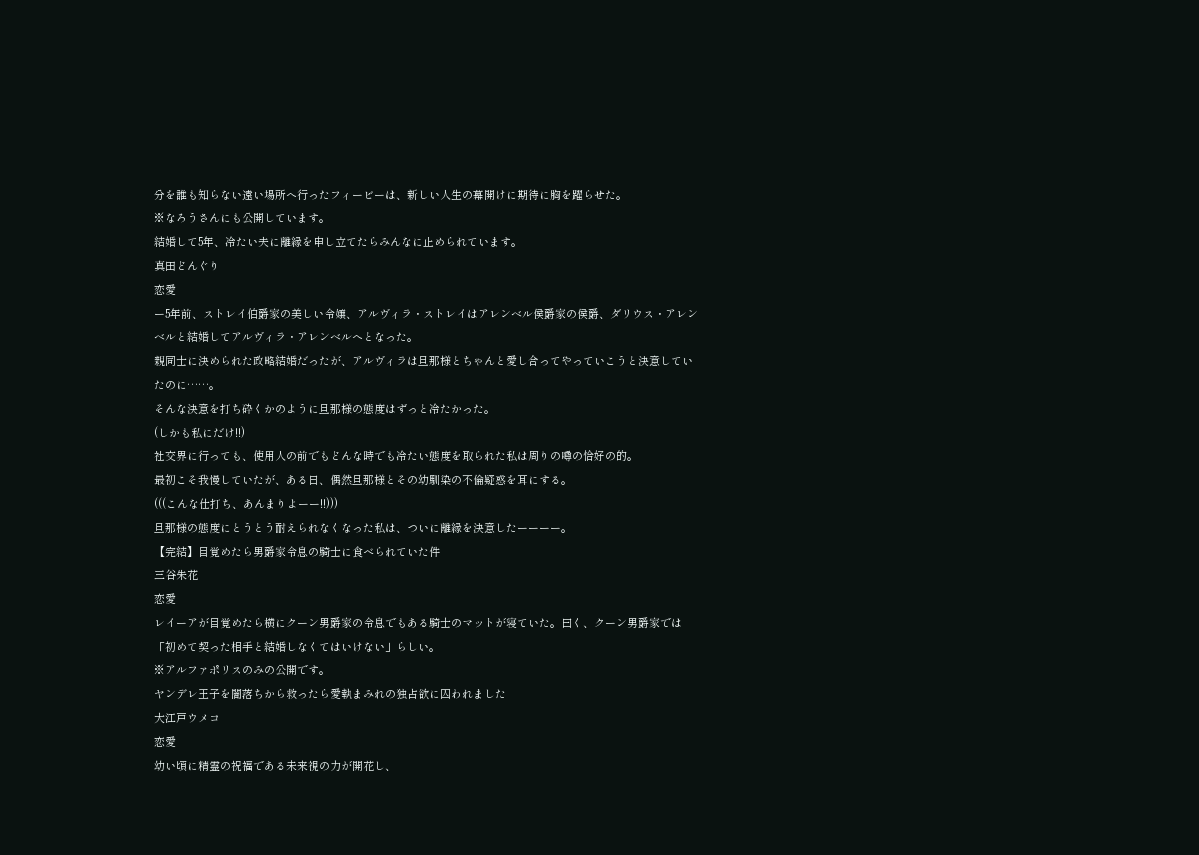分を誰も知らない遠い場所へ行ったフィービーは、新しい人生の幕開けに期待に胸を躍らせた。
※なろうさんにも公開しています。
結婚して5年、冷たい夫に離縁を申し立てたらみんなに止められています。
真田どんぐり
恋愛
ー5年前、ストレイ伯爵家の美しい令嬢、アルヴィラ・ストレイはアレンベル侯爵家の侯爵、ダリウス・アレンベルと結婚してアルヴィラ・アレンベルへとなった。
親同士に決められた政略結婚だったが、アルヴィラは旦那様とちゃんと愛し合ってやっていこうと決意していたのに……。
そんな決意を打ち砕くかのように旦那様の態度はずっと冷たかった。
(しかも私にだけ!!)
社交界に行っても、使用人の前でもどんな時でも冷たい態度を取られた私は周りの噂の恰好の的。
最初こそ我慢していたが、ある日、偶然旦那様とその幼馴染の不倫疑惑を耳にする。
(((こんな仕打ち、あんまりよーー!!)))
旦那様の態度にとうとう耐えられなくなった私は、ついに離縁を決意したーーーー。
【完結】目覚めたら男爵家令息の騎士に食べられていた件
三谷朱花
恋愛
レイーアが目覚めたら横にクーン男爵家の令息でもある騎士のマットが寝ていた。曰く、クーン男爵家では「初めて契った相手と結婚しなくてはいけない」らしい。
※アルファポリスのみの公開です。
ヤンデレ王子を闇落ちから救ったら愛執まみれの独占欲に囚われました
大江戸ウメコ
恋愛
幼い頃に精霊の祝福である未来視の力が開花し、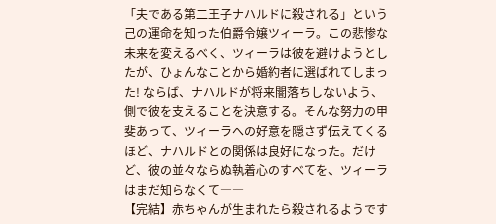「夫である第二王子ナハルドに殺される」という己の運命を知った伯爵令嬢ツィーラ。この悲惨な未来を変えるべく、ツィーラは彼を避けようとしたが、ひょんなことから婚約者に選ばれてしまった! ならば、ナハルドが将来闇落ちしないよう、側で彼を支えることを決意する。そんな努力の甲斐あって、ツィーラへの好意を隠さず伝えてくるほど、ナハルドとの関係は良好になった。だけど、彼の並々ならぬ執着心のすべてを、ツィーラはまだ知らなくて――
【完結】赤ちゃんが生まれたら殺されるようです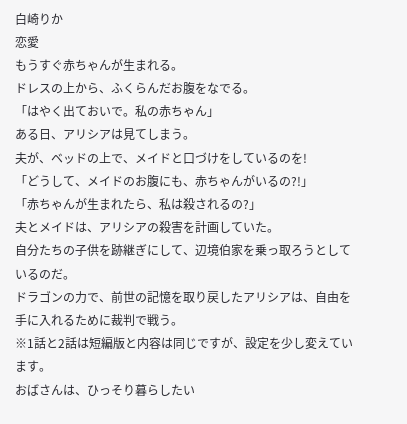白崎りか
恋愛
もうすぐ赤ちゃんが生まれる。
ドレスの上から、ふくらんだお腹をなでる。
「はやく出ておいで。私の赤ちゃん」
ある日、アリシアは見てしまう。
夫が、ベッドの上で、メイドと口づけをしているのを!
「どうして、メイドのお腹にも、赤ちゃんがいるの?!」
「赤ちゃんが生まれたら、私は殺されるの?」
夫とメイドは、アリシアの殺害を計画していた。
自分たちの子供を跡継ぎにして、辺境伯家を乗っ取ろうとしているのだ。
ドラゴンの力で、前世の記憶を取り戻したアリシアは、自由を手に入れるために裁判で戦う。
※1話と2話は短編版と内容は同じですが、設定を少し変えています。
おばさんは、ひっそり暮らしたい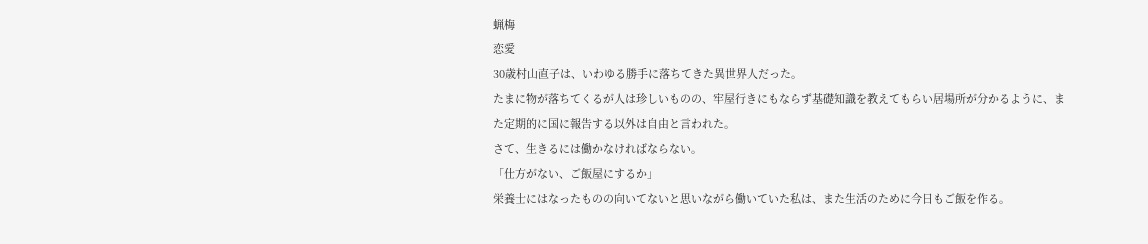蝋梅
恋愛
30歳村山直子は、いわゆる勝手に落ちてきた異世界人だった。
たまに物が落ちてくるが人は珍しいものの、牢屋行きにもならず基礎知識を教えてもらい居場所が分かるように、また定期的に国に報告する以外は自由と言われた。
さて、生きるには働かなければならない。
「仕方がない、ご飯屋にするか」
栄養士にはなったものの向いてないと思いながら働いていた私は、また生活のために今日もご飯を作る。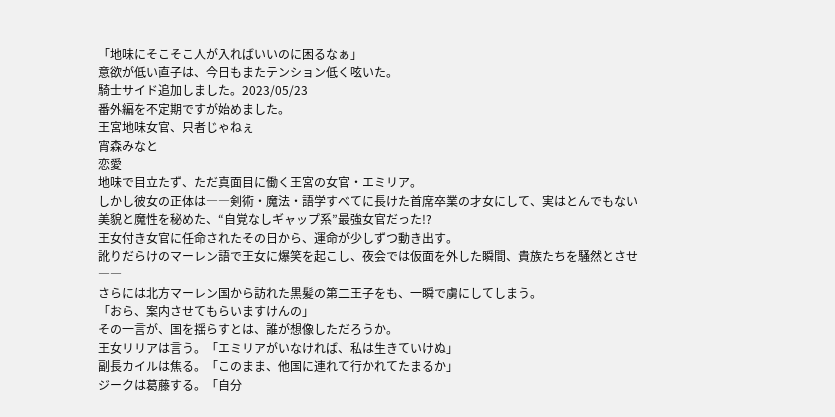「地味にそこそこ人が入ればいいのに困るなぁ」
意欲が低い直子は、今日もまたテンション低く呟いた。
騎士サイド追加しました。2023/05/23
番外編を不定期ですが始めました。
王宮地味女官、只者じゃねぇ
宵森みなと
恋愛
地味で目立たず、ただ真面目に働く王宮の女官・エミリア。
しかし彼女の正体は――剣術・魔法・語学すべてに長けた首席卒業の才女にして、実はとんでもない美貌と魔性を秘めた、“自覚なしギャップ系”最強女官だった!?
王女付き女官に任命されたその日から、運命が少しずつ動き出す。
訛りだらけのマーレン語で王女に爆笑を起こし、夜会では仮面を外した瞬間、貴族たちを騒然とさせ――
さらには北方マーレン国から訪れた黒髪の第二王子をも、一瞬で虜にしてしまう。
「おら、案内させてもらいますけんの」
その一言が、国を揺らすとは、誰が想像しただろうか。
王女リリアは言う。「エミリアがいなければ、私は生きていけぬ」
副長カイルは焦る。「このまま、他国に連れて行かれてたまるか」
ジークは葛藤する。「自分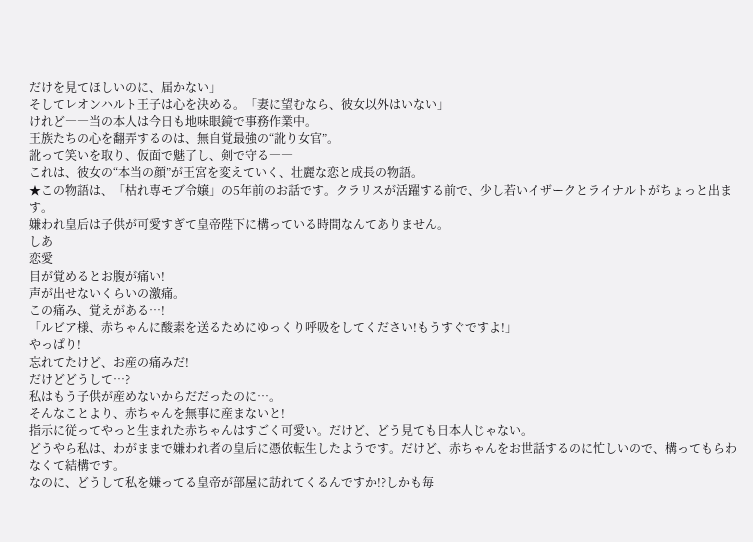だけを見てほしいのに、届かない」
そしてレオンハルト王子は心を決める。「妻に望むなら、彼女以外はいない」
けれど――当の本人は今日も地味眼鏡で事務作業中。
王族たちの心を翻弄するのは、無自覚最強の“訛り女官”。
訛って笑いを取り、仮面で魅了し、剣で守る――
これは、彼女の“本当の顔”が王宮を変えていく、壮麗な恋と成長の物語。
★この物語は、「枯れ専モブ令嬢」の5年前のお話です。クラリスが活躍する前で、少し若いイザークとライナルトがちょっと出ます。
嫌われ皇后は子供が可愛すぎて皇帝陛下に構っている時間なんてありません。
しあ
恋愛
目が覚めるとお腹が痛い!
声が出せないくらいの激痛。
この痛み、覚えがある…!
「ルビア様、赤ちゃんに酸素を送るためにゆっくり呼吸をしてください!もうすぐですよ!」
やっぱり!
忘れてたけど、お産の痛みだ!
だけどどうして…?
私はもう子供が産めないからだだったのに…。
そんなことより、赤ちゃんを無事に産まないと!
指示に従ってやっと生まれた赤ちゃんはすごく可愛い。だけど、どう見ても日本人じゃない。
どうやら私は、わがままで嫌われ者の皇后に憑依転生したようです。だけど、赤ちゃんをお世話するのに忙しいので、構ってもらわなくて結構です。
なのに、どうして私を嫌ってる皇帝が部屋に訪れてくるんですか!?しかも毎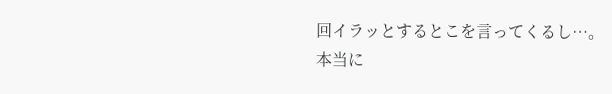回イラッとするとこを言ってくるし…。
本当に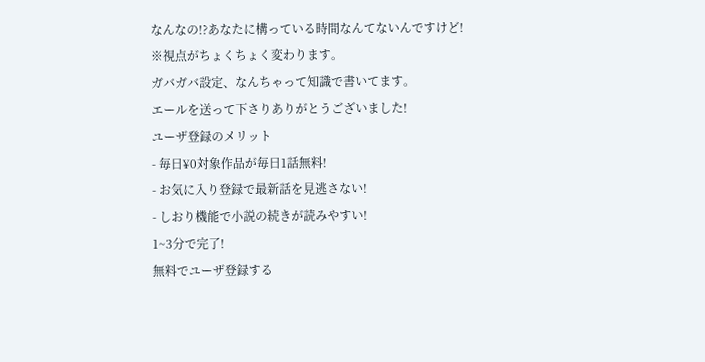なんなの!?あなたに構っている時間なんてないんですけど!
※視点がちょくちょく変わります。
ガバガバ設定、なんちゃって知識で書いてます。
エールを送って下さりありがとうございました!
ユーザ登録のメリット
- 毎日¥0対象作品が毎日1話無料!
- お気に入り登録で最新話を見逃さない!
- しおり機能で小説の続きが読みやすい!
1~3分で完了!
無料でユーザ登録する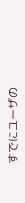すでにユーザの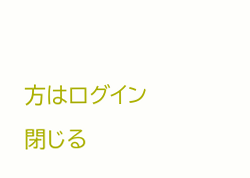方はログイン
閉じる